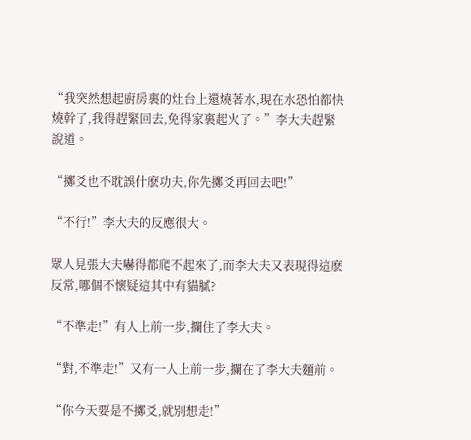“我突然想起廚房裏的灶台上還燒著水,現在水恐怕都快燒幹了,我得趕緊回去,免得家裏起火了。”李大夫趕緊說道。

“擲爻也不耽誤什麽功夫,你先擲爻再回去吧!”

“不行!”李大夫的反應很大。

眾人見張大夫嚇得都爬不起來了,而李大夫又表現得這麽反常,哪個不懷疑這其中有貓膩?

“不準走!”有人上前一步,攔住了李大夫。

“對,不準走!”又有一人上前一步,攔在了李大夫麵前。

“你今天要是不擲爻,就別想走!”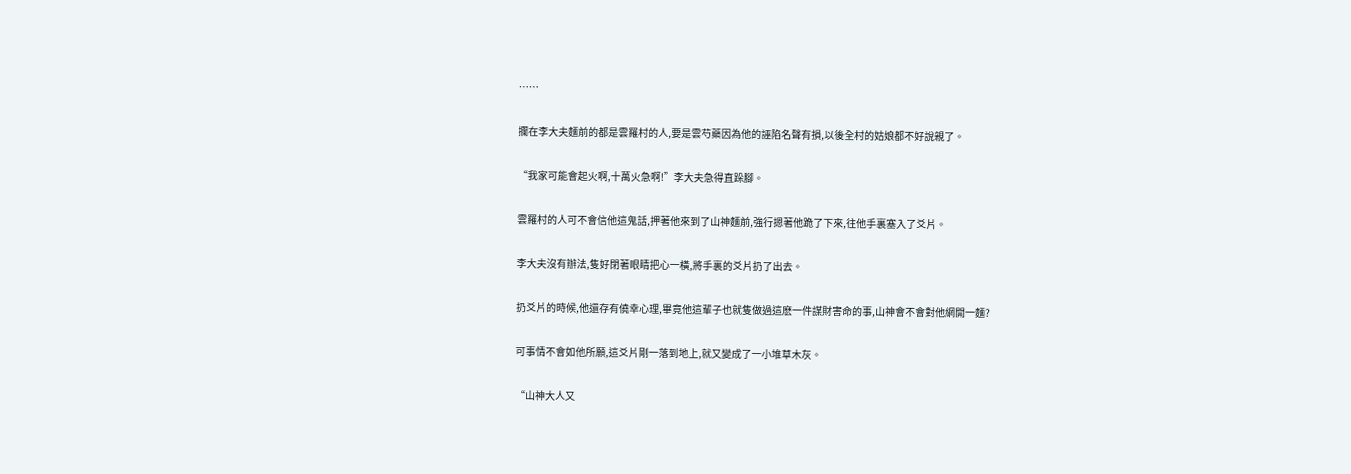……

攔在李大夫麵前的都是雲羅村的人,要是雲芍藥因為他的誣陷名聲有損,以後全村的姑娘都不好說親了。

“我家可能會起火啊,十萬火急啊!”李大夫急得直跺腳。

雲羅村的人可不會信他這鬼話,押著他來到了山神麵前,強行摁著他跪了下來,往他手裏塞入了爻片。

李大夫沒有辦法,隻好閉著眼睛把心一橫,將手裏的爻片扔了出去。

扔爻片的時候,他還存有僥幸心理,畢竟他這輩子也就隻做過這麽一件謀財害命的事,山神會不會對他網開一麵?

可事情不會如他所願,這爻片剛一落到地上,就又變成了一小堆草木灰。

“山神大人又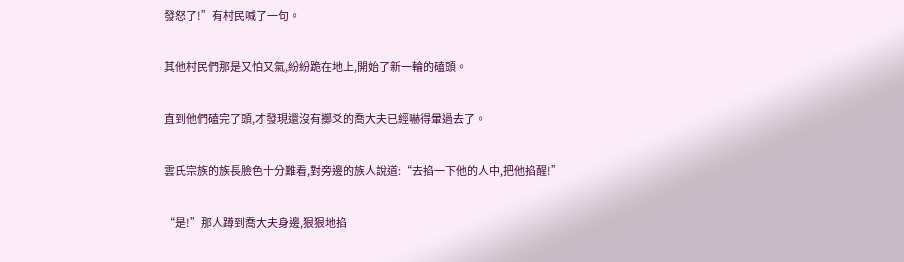發怒了!”有村民喊了一句。

其他村民們那是又怕又氣,紛紛跪在地上,開始了新一輪的磕頭。

直到他們磕完了頭,才發現還沒有擲爻的喬大夫已經嚇得暈過去了。

雲氏宗族的族長臉色十分難看,對旁邊的族人說道:“去掐一下他的人中,把他掐醒!”

“是!”那人蹲到喬大夫身邊,狠狠地掐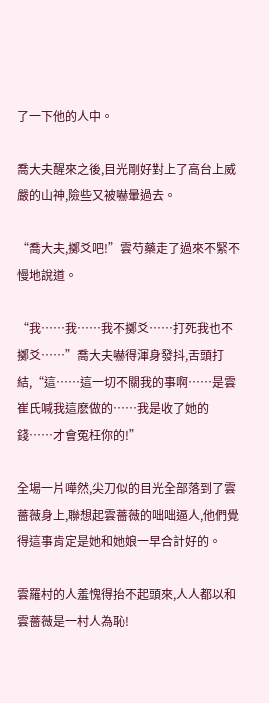了一下他的人中。

喬大夫醒來之後,目光剛好對上了高台上威嚴的山神,險些又被嚇暈過去。

“喬大夫,擲爻吧!”雲芍藥走了過來不緊不慢地說道。

“我……我……我不擲爻……打死我也不擲爻……”喬大夫嚇得渾身發抖,舌頭打結,“這……這一切不關我的事啊……是雲崔氏喊我這麽做的……我是收了她的錢……才會冤枉你的!”

全場一片嘩然,尖刀似的目光全部落到了雲薔薇身上,聯想起雲薔薇的咄咄逼人,他們覺得這事肯定是她和她娘一早合計好的。

雲羅村的人羞愧得抬不起頭來,人人都以和雲薔薇是一村人為恥!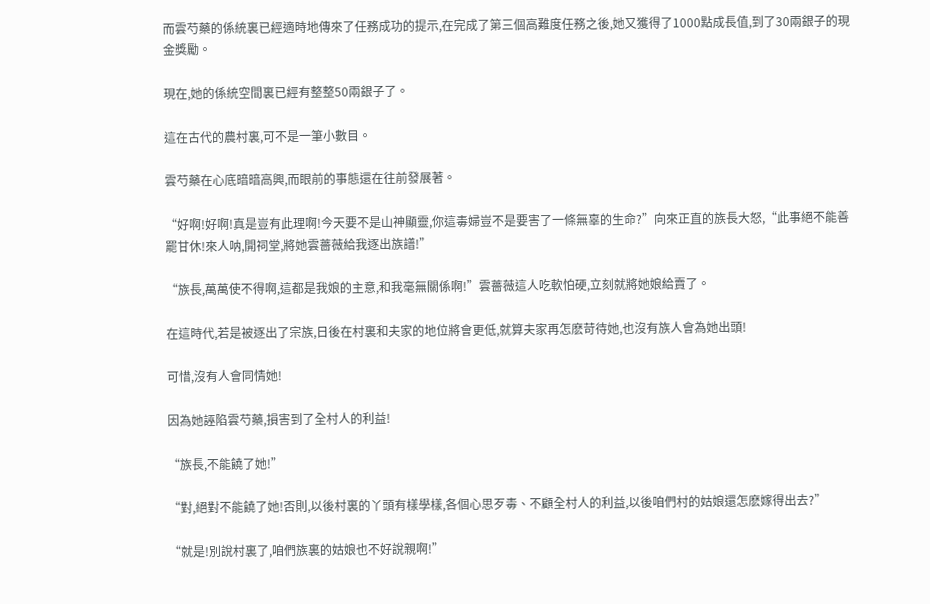而雲芍藥的係統裏已經適時地傳來了任務成功的提示,在完成了第三個高難度任務之後,她又獲得了1000點成長值,到了30兩銀子的現金獎勵。

現在,她的係統空間裏已經有整整50兩銀子了。

這在古代的農村裏,可不是一筆小數目。

雲芍藥在心底暗暗高興,而眼前的事態還在往前發展著。

“好啊!好啊!真是豈有此理啊!今天要不是山神顯靈,你這毒婦豈不是要害了一條無辜的生命?”向來正直的族長大怒,“此事絕不能善罷甘休!來人呐,開祠堂,將她雲薔薇給我逐出族譜!”

“族長,萬萬使不得啊,這都是我娘的主意,和我毫無關係啊!”雲薔薇這人吃軟怕硬,立刻就將她娘給賣了。

在這時代,若是被逐出了宗族,日後在村裏和夫家的地位將會更低,就算夫家再怎麽苛待她,也沒有族人會為她出頭!

可惜,沒有人會同情她!

因為她誣陷雲芍藥,損害到了全村人的利益!

“族長,不能饒了她!”

“對,絕對不能饒了她!否則,以後村裏的丫頭有樣學樣,各個心思歹毒、不顧全村人的利益,以後咱們村的姑娘還怎麽嫁得出去?”

“就是!別說村裏了,咱們族裏的姑娘也不好說親啊!”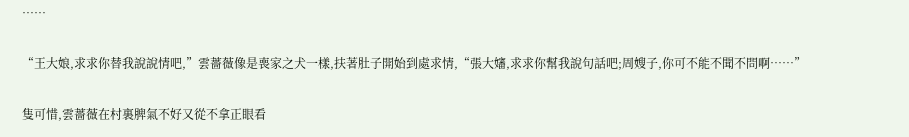……

“王大娘,求求你替我說說情吧,”雲薔薇像是喪家之犬一樣,扶著肚子開始到處求情,“張大嬸,求求你幫我說句話吧;周嫂子,你可不能不聞不問啊……”

隻可惜,雲薔薇在村裏脾氣不好又從不拿正眼看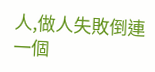人,做人失敗倒連一個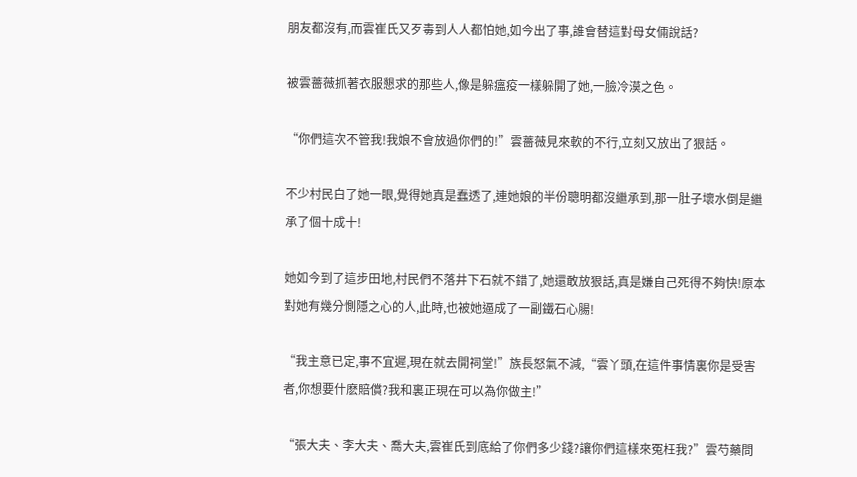朋友都沒有,而雲崔氏又歹毒到人人都怕她,如今出了事,誰會替這對母女倆說話?

被雲薔薇抓著衣服懇求的那些人,像是躲瘟疫一樣躲開了她,一臉冷漠之色。

“你們這次不管我!我娘不會放過你們的!”雲薔薇見來軟的不行,立刻又放出了狠話。

不少村民白了她一眼,覺得她真是蠢透了,連她娘的半份聰明都沒繼承到,那一肚子壞水倒是繼承了個十成十!

她如今到了這步田地,村民們不落井下石就不錯了,她還敢放狠話,真是嫌自己死得不夠快!原本對她有幾分惻隱之心的人,此時,也被她逼成了一副鐵石心腸!

“我主意已定,事不宜遲,現在就去開祠堂!”族長怒氣不減,“雲丫頭,在這件事情裏你是受害者,你想要什麽賠償?我和裏正現在可以為你做主!”

“張大夫、李大夫、喬大夫,雲崔氏到底給了你們多少錢?讓你們這樣來冤枉我?”雲芍藥問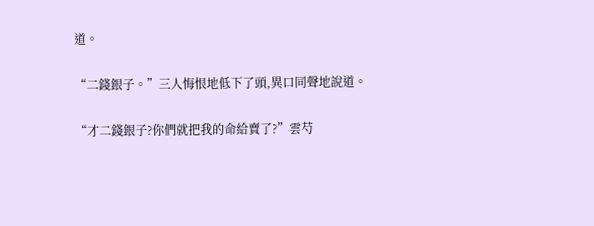道。

“二錢銀子。”三人悔恨地低下了頭,異口同聲地說道。

“才二錢銀子?你們就把我的命給賣了?”雲芍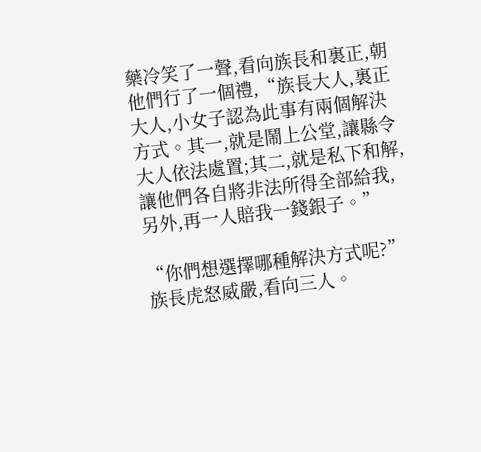藥冷笑了一聲,看向族長和裏正,朝他們行了一個禮,“族長大人,裏正大人,小女子認為此事有兩個解決方式。其一,就是鬧上公堂,讓縣令大人依法處置;其二,就是私下和解,讓他們各自將非法所得全部給我,另外,再一人賠我一錢銀子。”

“你們想選擇哪種解決方式呢?”族長虎怒威嚴,看向三人。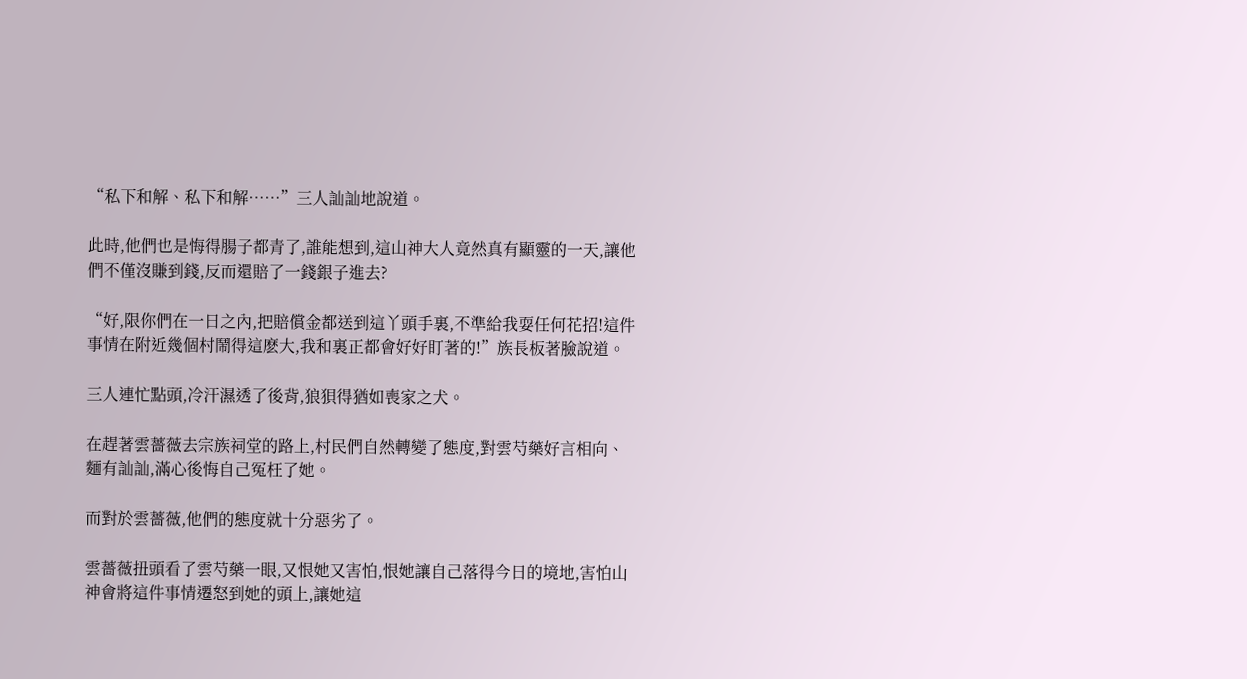“私下和解、私下和解……”三人訕訕地說道。

此時,他們也是悔得腸子都青了,誰能想到,這山神大人竟然真有顯靈的一天,讓他們不僅沒賺到錢,反而還賠了一錢銀子進去?

“好,限你們在一日之內,把賠償金都送到這丫頭手裏,不準給我耍任何花招!這件事情在附近幾個村鬧得這麽大,我和裏正都會好好盯著的!”族長板著臉說道。

三人連忙點頭,冷汗濕透了後背,狼狽得猶如喪家之犬。

在趕著雲薔薇去宗族祠堂的路上,村民們自然轉變了態度,對雲芍藥好言相向、麵有訕訕,滿心後悔自己冤枉了她。

而對於雲薔薇,他們的態度就十分惡劣了。

雲薔薇扭頭看了雲芍藥一眼,又恨她又害怕,恨她讓自己落得今日的境地,害怕山神會將這件事情遷怒到她的頭上,讓她這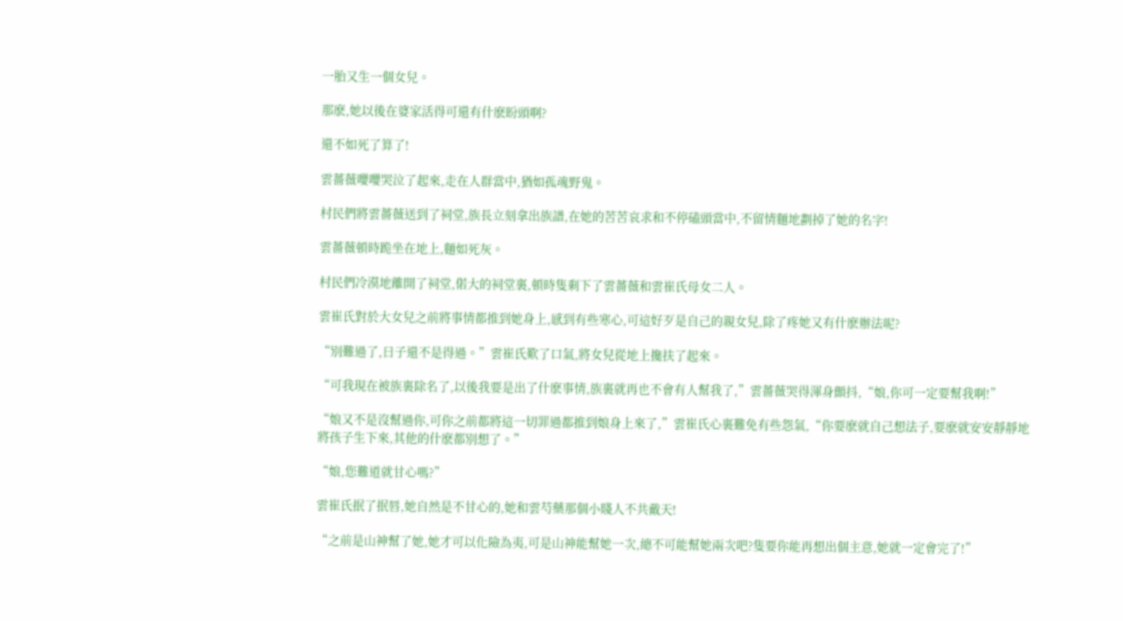一胎又生一個女兒。

那麽,她以後在婆家活得可還有什麽盼頭啊?

還不如死了算了!

雲薔薇嚶嚶哭泣了起來,走在人群當中,猶如孤魂野鬼。

村民們將雲薔薇送到了祠堂,族長立刻拿出族譜,在她的苦苦哀求和不停磕頭當中,不留情麵地劃掉了她的名字!

雲薔薇頓時跪坐在地上,麵如死灰。

村民們冷漠地離開了祠堂,偌大的祠堂裏,頓時隻剩下了雲薔薇和雲崔氏母女二人。

雲崔氏對於大女兒之前將事情都推到她身上,感到有些寒心,可這好歹是自己的親女兒,除了疼她又有什麽辦法呢?

“別難過了,日子還不是得過。”雲崔氏歎了口氣,將女兒從地上攙扶了起來。

“可我現在被族裏除名了,以後我要是出了什麽事情,族裏就再也不會有人幫我了,”雲薔薇哭得渾身顫抖,“娘,你可一定要幫我啊!”

“娘又不是沒幫過你,可你之前都將這一切罪過都推到娘身上來了,”雲崔氏心裏難免有些怨氣,“你要麽就自己想法子,要麽就安安靜靜地將孩子生下來,其他的什麽都別想了。”

“娘,您難道就甘心嗎?”

雲崔氏抿了抿唇,她自然是不甘心的,她和雲芍藥那個小賤人不共戴天!

“之前是山神幫了她,她才可以化險為夷,可是山神能幫她一次,總不可能幫她兩次吧?隻要你能再想出個主意,她就一定會完了!”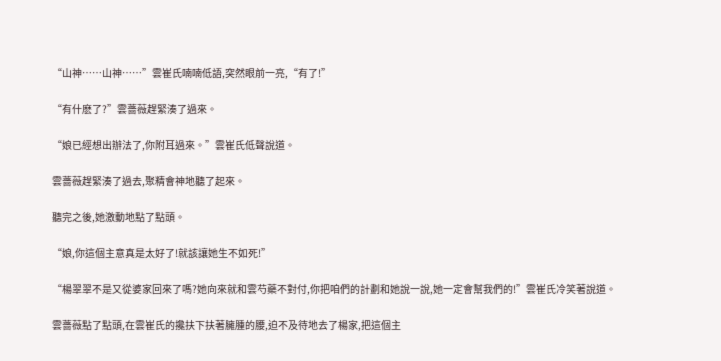“山神……山神……”雲崔氏喃喃低語,突然眼前一亮,“有了!”

“有什麽了?”雲薔薇趕緊湊了過來。

“娘已經想出辦法了,你附耳過來。”雲崔氏低聲說道。

雲薔薇趕緊湊了過去,聚精會神地聽了起來。

聽完之後,她激動地點了點頭。

“娘,你這個主意真是太好了!就該讓她生不如死!”

“楊翠翠不是又從婆家回來了嗎?她向來就和雲芍藥不對付,你把咱們的計劃和她說一說,她一定會幫我們的!”雲崔氏冷笑著說道。

雲薔薇點了點頭,在雲崔氏的攙扶下扶著臃腫的腰,迫不及待地去了楊家,把這個主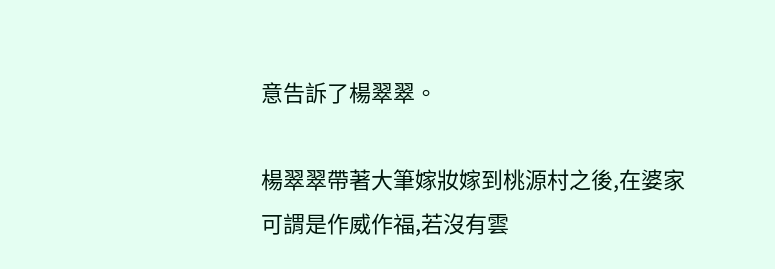意告訴了楊翠翠。

楊翠翠帶著大筆嫁妝嫁到桃源村之後,在婆家可謂是作威作福,若沒有雲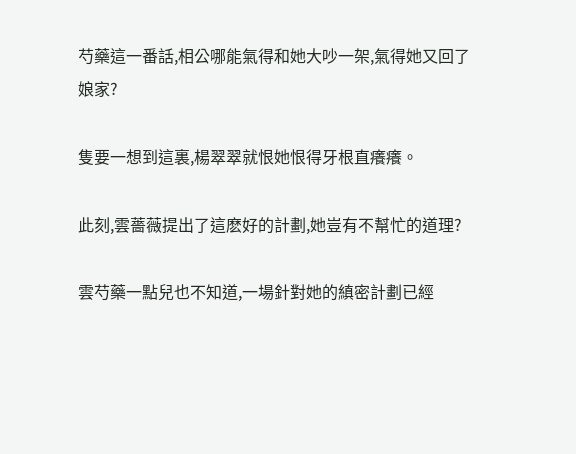芍藥這一番話,相公哪能氣得和她大吵一架,氣得她又回了娘家?

隻要一想到這裏,楊翠翠就恨她恨得牙根直癢癢。

此刻,雲薔薇提出了這麽好的計劃,她豈有不幫忙的道理?

雲芍藥一點兒也不知道,一場針對她的縝密計劃已經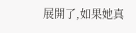展開了,如果她真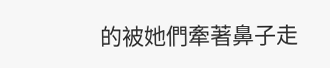的被她們牽著鼻子走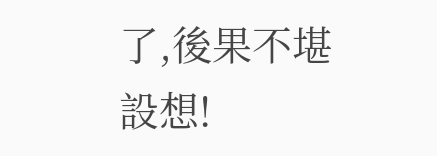了,後果不堪設想!